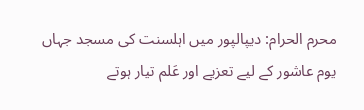محرم الحرام: دیپالپور میں اہلسنت کی مسجد جہاں یوم عاشور کے لیے تعزیے اور عَلم تیار ہوتے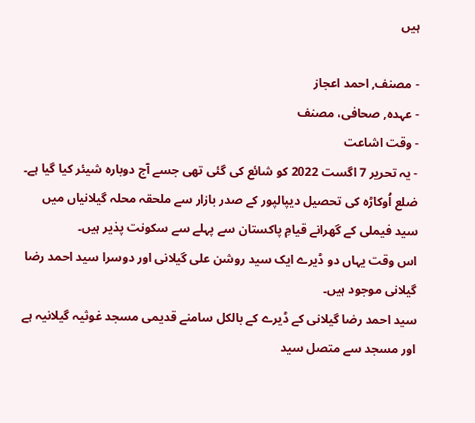ہیں

- مصنف, احمد اعجاز
- عہدہ, صحافی، مصنف
- وقت اشاعت
- یہ تحریر 7 اگست 2022 کو شائع کی گئی تھی جسے آج دوبارہ شیئر کیا گیا ہے۔
ضلع اُوکاڑہ کی تحصیل دیپالپور کے صدر بازار سے ملحقہ محلہ گیلانیاں میں سید فیملی کے گھرانے قیامِ پاکستان سے پہلے سے سکونت پذیر ہیں۔
اس وقت یہاں دو ڈیرے ایک سید روشن علی گیلانی اور دوسرا سید احمد رضا گیلانی موجود ہیں۔
سید احمد رضا گیلانی کے ڈیرے کے بالکل سامنے قدیمی مسجد غوثیہ گیلانیہ ہے اور مسجد سے متصل سید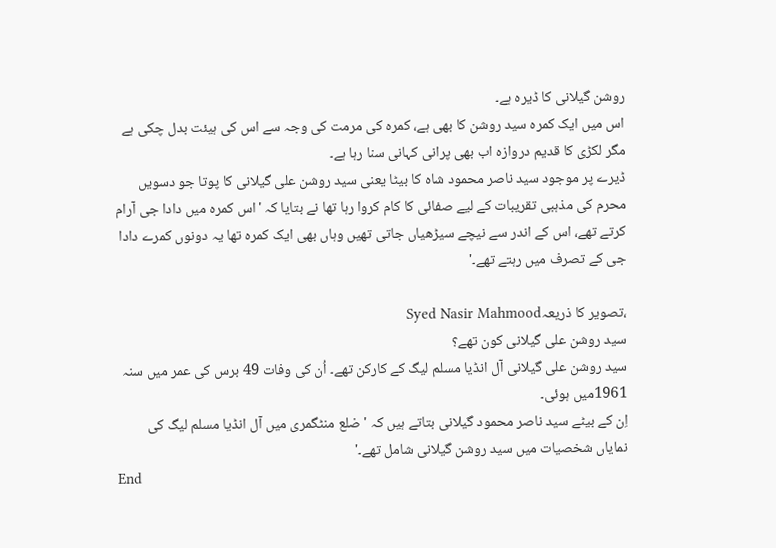روشن گیلانی کا ڈیرہ ہے۔
اس میں ایک کمرہ سید روشن کا بھی ہے، کمرہ کی مرمت کی وجہ سے اس کی ہیئت بدل چکی ہے مگر لکڑی کا قدیم دروازہ اب بھی پرانی کہانی سنا رہا ہے۔
ڈیرے پر موجود سید ناصر محمود شاہ کا بیٹا یعنی سید روشن علی گیلانی کا پوتا جو دسویں محرم کی مذہبی تقریبات کے لیے صفائی کا کام کروا رہا تھا نے بتایا کہ 'اس کمرہ میں دادا جی آرام کرتے تھے، اس کے اندر سے نیچے سیڑھیاں جاتی تھیں وہاں بھی ایک کمرہ تھا یہ دونوں کمرے دادا جی کے تصرف میں رہتے تھے۔'

،تصویر کا ذریعہSyed Nasir Mahmood
سید روشن علی گیلانی کون تھے؟
سید روشن علی گیلانی آل انڈیا مسلم لیگ کے کارکن تھے۔ اُن کی وفات 49 برس کی عمر میں سنہ 1961میں ہوئی۔
اِن کے بیٹے سید ناصر محمود گیلانی بتاتے ہیں کہ 'ضلع منٹگمری میں آل انڈیا مسلم لیگ کی نمایاں شخصیات میں سید روشن گیلانی شامل تھے۔'
End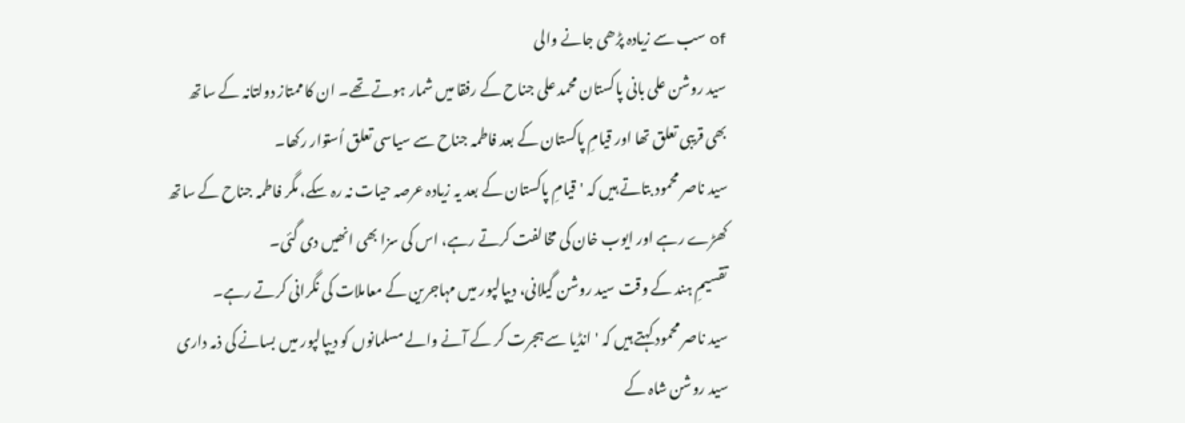of سب سے زیادہ پڑھی جانے والی
سید روشن علی بانی پاکستان محمد علی جناح کے رفقا میں شمار ہوتے تھے۔ ان کا ممتاز دولتانہ کے ساتھ بھی قریبی تعلق تھا اور قیامِ پاکستان کے بعد فاطمہ جناح سے سیاسی تعلق اُستوار رکھا۔
سید ناصر محمود بتاتے ہیں کہ 'قیامِ پاکستان کے بعد یہ زیادہ عرصہ حیات نہ رہ سکے، مگر فاطمہ جناح کے ساتھ کھڑے رہے اور ایوب خان کی مخالفت کرتے رہے، اس کی سزا بھی انھیں دی گئی۔
تقسیمِ ہند کے وقت سید روشن گیلانی، دیپالپور میں مہاجرین کے معاملات کی نگرانی کرتے رہے۔
سید ناصر محمود کہتے ہیں کہ 'انڈیا سے ہجرت کر کے آنے والے مسلمانوں کو دیپالپور میں بسانے کی ذمہ داری سید روشن شاہ کے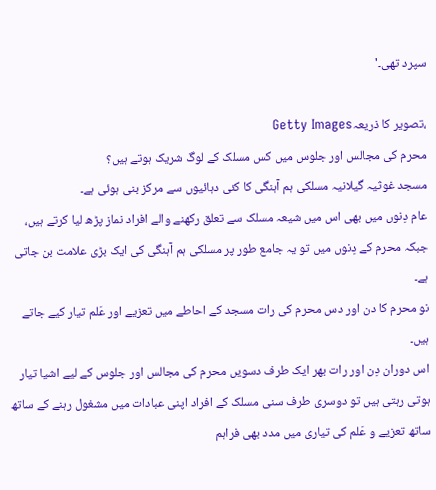سپرد تھی۔'

،تصویر کا ذریعہGetty Images
محرم کی مجالس اور جلوس میں کس مسلک کے لوگ شریک ہوتے ہیں؟
مسجد غوثیہ گیلانیہ مسلکی ہم آہنگی کا کئی دہائیوں سے مرکز بنی ہوئی ہے۔
عام دِنوں میں بھی اس میں شیعہ مسلک سے تعلق رکھنے والے افراد نماز پڑھ لیا کرتے ہیں، جبکہ محرم کے دِنوں میں تو یہ جامع طور پر مسلکی ہم آہنگی کی ایک بڑی علامت بن جاتی ہے۔
نو محرم کا دن اور دس محرم کی رات مسجد کے احاطے میں تعزیے اور عَلم تیار کیے جاتے ہیں۔
اس دوران دِن اور رات بھر ایک طرف دسویں محرم کی مجالس اور جلوس کے لیے اشیا تیار ہوتی رہتی ہیں تو دوسری طرف سنی مسلک کے افراد اپنی عبادات میں مشغول رہنے کے ساتھ ساتھ تعزیے و عَلم کی تیاری میں مدد بھی فراہم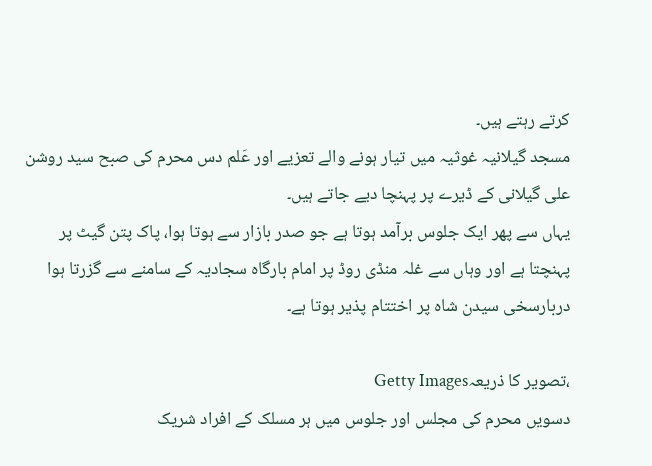کرتے رہتے ہیں۔
مسجد گیلانیہ غوثیہ میں تیار ہونے والے تعزیے اور عَلم دس محرم کی صبح سید روشن علی گیلانی کے ڈیرے پر پہنچا دیے جاتے ہیں۔
یہاں سے پھر ایک جلوس برآمد ہوتا ہے جو صدر بازار سے ہوتا ہوا، پاک پتن گیٹ پر پہنچتا ہے اور وہاں سے غلہ منڈی روڈ پر امام بارگاہ سجادیہ کے سامنے سے گزرتا ہوا دربارسخی سیدن شاہ پر اختتام پذیر ہوتا ہے۔

،تصویر کا ذریعہGetty Images
دسویں محرم کی مجلس اور جلوس میں ہر مسلک کے افراد شریک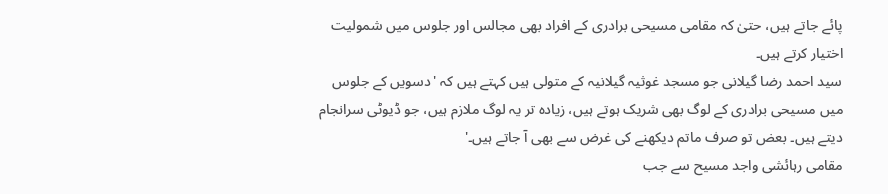پائے جاتے ہیں، حتیٰ کہ مقامی مسیحی برادری کے افراد بھی مجالس اور جلوس میں شمولیت اختیار کرتے ہیں۔
سید احمد رضا گیلانی جو مسجد غوثیہ گیلانیہ کے متولی ہیں کہتے ہیں کہ 'دسویں کے جلوس میں مسیحی برادری کے لوگ بھی شریک ہوتے ہیں، زیادہ تر یہ لوگ ملازم ہیں، جو ڈیوٹی سرانجام دیتے ہیں۔ بعض تو صرف ماتم دیکھنے کی غرض سے بھی آ جاتے ہیں۔'
مقامی رہائشی واجد مسیح سے جب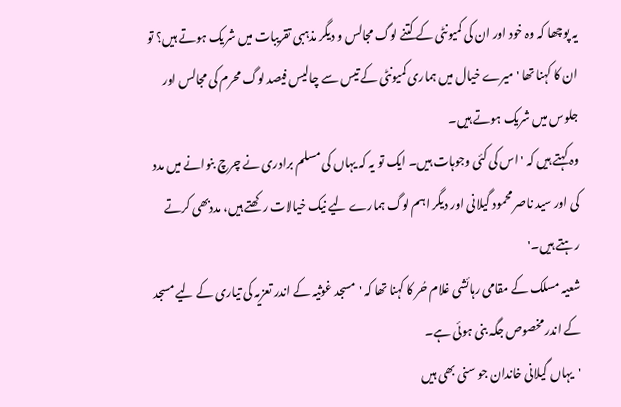یہ پوچھا کہ وہ خود اور ان کی کمیونٹی کے کتنے لوگ مجالس و دیگر مذہبی تقریبات میں شریک ہوتے ہیں؟ تو ان کا کہنا تھا 'میرے خیال میں ہماری کمیونٹی کے تیس سے چالیس فیصد لوگ محرم کی مجالس اور جلوس میں شریک ہوتے ہیں۔
وہ کہتے ہیں کہ 'اس کی کئی وجوہات ہیں۔ ایک تو یہ کہ یہاں کی مسلم برادری نے چرچ بنوانے میں مدد کی اور سید ناصر محمود گیلانی اور دیگر اہم لوگ ہمارے لیے نیک خیالات رکھتے ہیں، مددبھی کرتے رہتے ہیں۔'
شعیہ مسلک کے مقامی رہائشی غلام حُر کا کہنا تھا کہ 'مسجد غوثیہ کے اندر تعزیہ کی تیاری کے لیے مسجد کے اندر مخصوص جگہ بنی ہوئی ہے۔
'یہاں گیلانی خاندان جو سنی بھی ہیں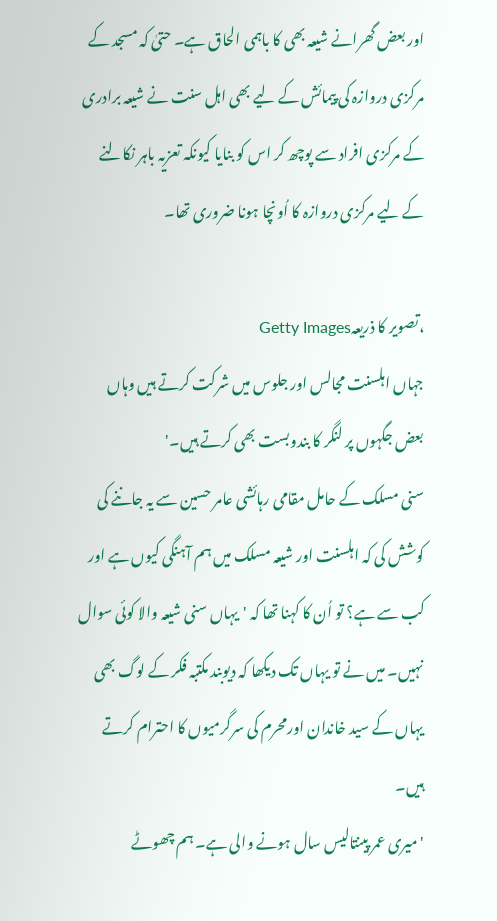اور بعض گھرانے شیعہ بھی کا باہمی الحاق ہے۔ حتیٰ کہ مسجد کے مرکزی دروازہ کی پیمائش کے لیے بھی اہل سنت نے شیعہ برادری کے مرکزی افراد سے پوچھ کر اس کو بنایا کیونکہ تعزیہ باہر نکالنے کے لیے مرکزی دروازہ کا اُونچا ہونا ضروری تھا۔

،تصویر کا ذریعہGetty Images
جہاں اہلسنت مجالس اور جلوس میں شرکت کرتے ہیں وہاں بعض جگہوں پر لنگر کا بندوبست بھی کرتے ہیں۔'
سنی مسلک کے حامل مقامی رہائشی عامر حسین سے یہ جاننے کی کوشش کی کہ اہلسنت اور شیعہ مسلک میں ہم آہنگی کیوں ہے اور کب سے ہے؟ تو اُن کا کہنا تھا کہ 'یہاں سنی شیعہ والا کوئی سوال نہیں۔ میں نے تو یہاں تک دیکھا کہ دیوبند مکتبہ فکر کے لوگ بھی یہاں کے سید خاندان اورمحرم کی سرگرمیوں کا احترام کرتے ہیں۔
'میری عمر پینتالیس سال ہونے والی ہے۔ ہم چھوٹے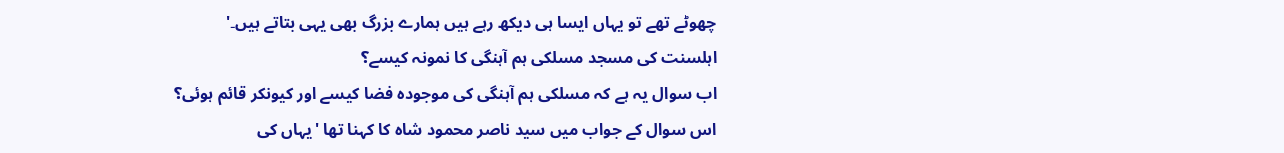چھوٹے تھے تو یہاں ایسا ہی دیکھ رہے ہیں ہمارے بزرگ بھی یہی بتاتے ہیں۔'
اہلسنت کی مسجد مسلکی ہم آہنگی کا نمونہ کیسے؟
اب سوال یہ ہے کہ مسلکی ہم آہنگی کی موجودہ فضا کیسے اور کیونکر قائم ہوئی؟
اس سوال کے جواب میں سید ناصر محمود شاہ کا کہنا تھا 'یہاں کی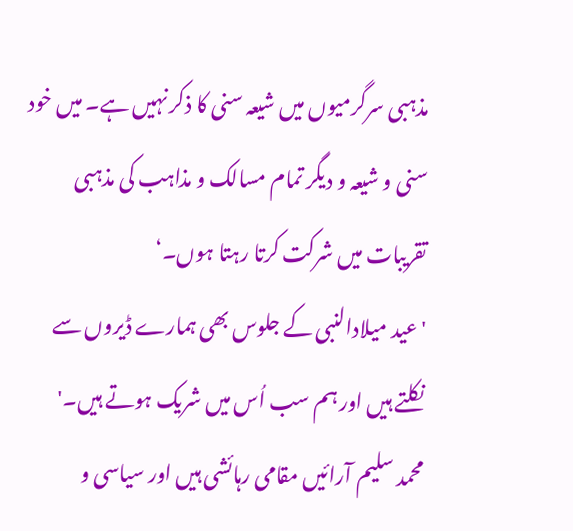مذہبی سرگرمیوں میں شیعہ سنی کا ذکر نہیں ہے۔ میں خود سنی و شیعہ و دیگر تمام مسالک و مذاہب کی مذہبی تقریبات میں شرکت کرتا رہتا ہوں۔‘
'عید میلادالنبی کے جلوس بھی ہمارے ڈیروں سے نکلتے ہیں اور ہم سب اُس میں شریک ہوتے ہیں۔'
محمد سلیم آرائیں مقامی رہائشی ہیں اور سیاسی و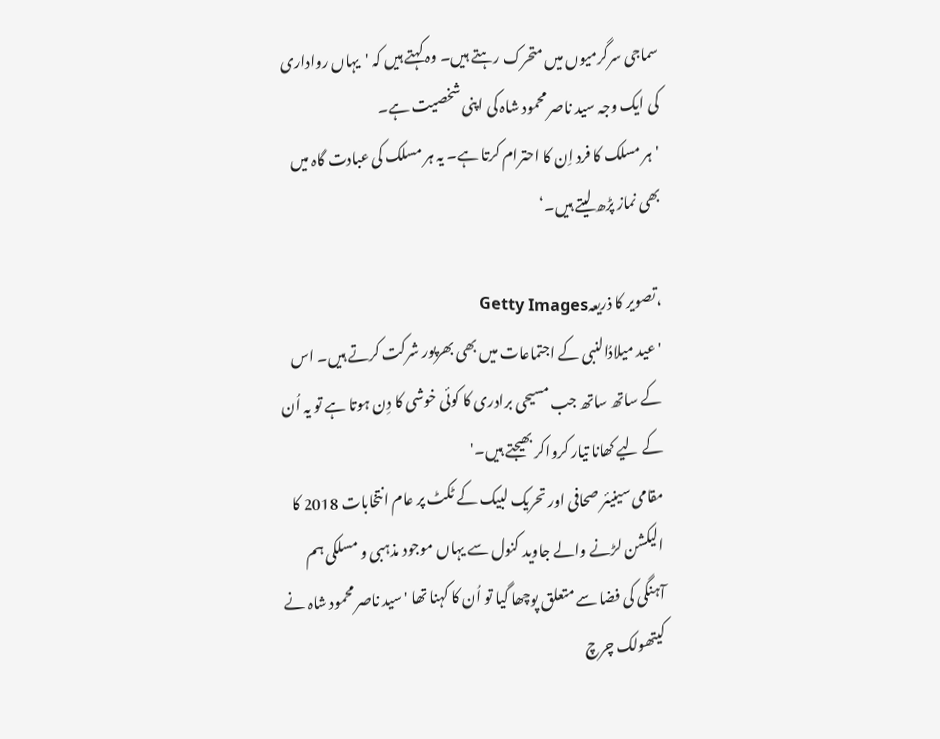سماجی سرگرمیوں میں متحرک رہتے ہیں۔ وہ کہتے ہیں کہ 'یہاں رواداری کی ایک وجہ سید ناصر محمود شاہ کی اپنی شخصیت ہے۔
'ہر مسلک کا فرد اِن کا احترام کرتا ہے۔ یہ ہر مسلک کی عبادت گاہ میں بھی نماز پڑھ لیتے ہیں۔‘

،تصویر کا ذریعہGetty Images
'عید میلادُالنبی کے اجتماعات میں بھی بھرپور شرکت کرتے ہیں۔ اس کے ساتھ ساتھ جب مسیحی برادری کا کوئی خوشی کا دِن ہوتا ہے تو یہ اُن کے لیے کھانا تیار کرواکر بھیجتے ہیں۔'
مقامی سینیئر صحافی اور تحریک لبیک کے ٹکٹ پر عام انتخابات 2018 کا الیکشن لڑنے والے جاوید کنول سے یہاں موجود مذہبی و مسلکی ہم آہنگی کی فضا سے متعلق پوچھا گیا تو اُن کا کہنا تھا 'سید ناصر محمود شاہ نے کیتھولک چرچ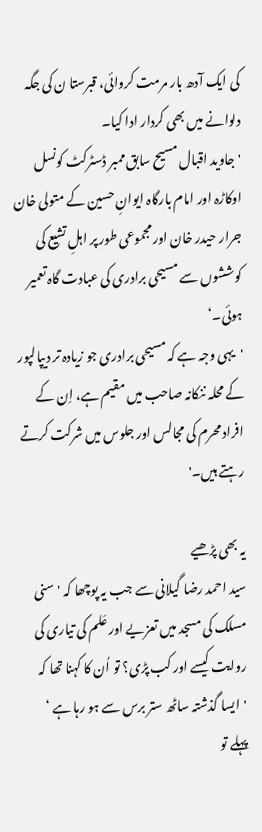کی ایک آدھ بار مرمت کروائی، قبرستا ن کی جگہ دلوانے میں بھی کردار ادا کیا۔
'جاوید اقبال مسیح سابق ممبر ڈسٹرکٹ کونسل اوکاڑہ اور امام بارگاہ ایوانِ حسین کے متولی خان جرار حیدر خان اور مجموعی طور پر اہلِ تشیع کی کوششوں سے مسیحی برادری کی عبادت گاہ تعمیر ہوئی۔‘
'یہی وجہ ہے کہ مسیحی برادری جو زیادہ تر دیپالپور کے محلہ ننکانہ صاحب میں مقیم ہے، اِن کے افراد محرم کی مجالس اور جلوس میں شرکت کرتے رہتے ہیں۔'

یہ بھی پڑھیے
سید احمد رضا گیلانی سے جب یہ پوچھا کہ 'سنی مسلک کی مسجد میں تعزیے اور عَلم کی تیاری کی روایت کیسے اور کب پڑی؟ تو اُن کا کہنا تھا کہ 'ایسا گذشتہ ساٹھ ستر برس سے ہو رہا ہے ‘
پہلے تو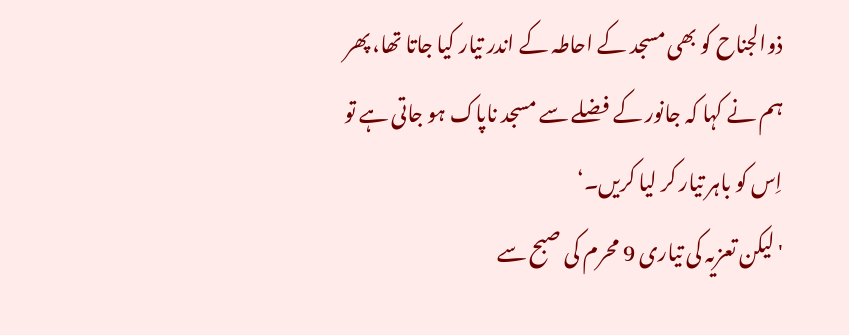ذوالجناح کو بھی مسجد کے احاطہ کے اندر تیار کیا جاتا تھا، پھر ہم نے کہا کہ جانور کے فضلے سے مسجد ناپاک ہو جاتی ہے تو اِس کو باہر تیار کر لیا کریں۔‘
'لیکن تعزیہ کی تیاری 9 محرم کی صبح سے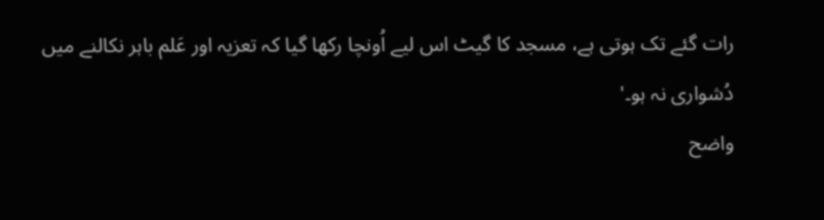رات گئے تک ہوتی ہے، مسجد کا گیٹ اس لیے اُونچا رکھا گیا کہ تعزیہ اور عَلم باہر نکالنے میں دُشواری نہ ہو۔'
واضح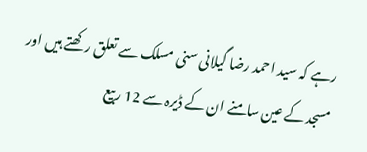رہے کہ سید احمد رضا گیلانی سنی مسلک سے تعلق رکھتے ہیں اور مسجد کے عین سامنے ان کے ڈیرہ سے 12 ربیع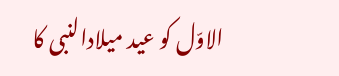الاوّل کو عید میلادالنبی کا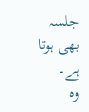جلسہ بھی ہوتا ہے۔
وہ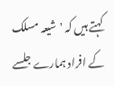کہتے ہیں کہ 'شیعہ مسلک کے افراد ہمارے جلسے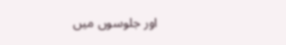اور جلوسوں میں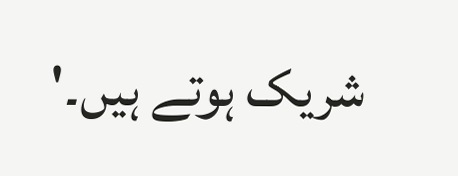شریک ہوتے ہیں۔'